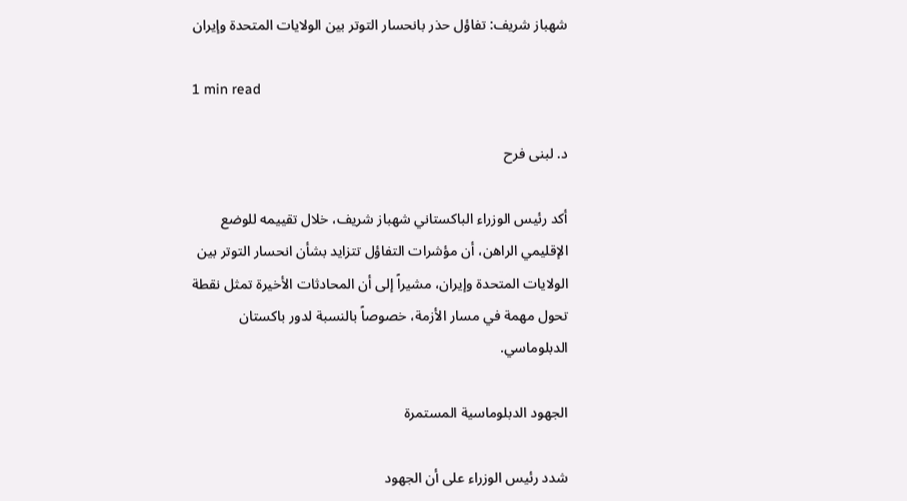شهباز شريف: تفاؤل حذر بانحسار التوتر بين الولايات المتحدة وإيران

1 min read

د. لبنى فرح

أكد رئيس الوزراء الباكستاني شهباز شريف، خلال تقييمه للوضع الإقليمي الراهن، أن مؤشرات التفاؤل تتزايد بشأن انحسار التوتر بين الولايات المتحدة وإيران، مشيراً إلى أن المحادثات الأخيرة تمثل نقطة تحول مهمة في مسار الأزمة، خصوصاً بالنسبة لدور باكستان الدبلوماسي.

الجهود الدبلوماسية المستمرة

شدد رئيس الوزراء على أن الجهود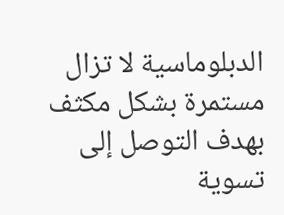الدبلوماسية لا تزال مستمرة بشكل مكثف بهدف التوصل إلى تسوية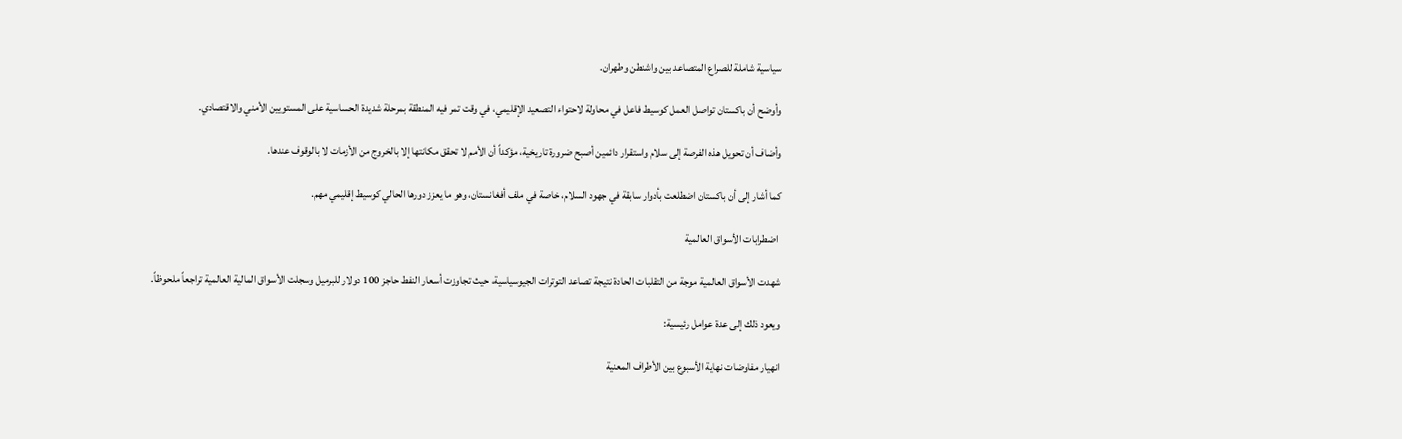سياسية شاملة للصراع المتصاعد بين واشنطن وطهران.

وأوضح أن باكستان تواصل العمل كوسيط فاعل في محاولة لاحتواء التصعيد الإقليمي، في وقت تمر فيه المنطقة بمرحلة شديدة الحساسية على المستويين الأمني والاقتصادي.

وأضاف أن تحويل هذه الفرصة إلى سلام واستقرار دائمين أصبح ضرورة تاريخية، مؤكداً أن الأمم لا تحقق مكانتها إلا بالخروج من الأزمات لا بالوقوف عندها.

كما أشار إلى أن باكستان اضطلعت بأدوار سابقة في جهود السلام، خاصة في ملف أفغانستان، وهو ما يعزز دورها الحالي كوسيط إقليمي مهم.

 اضطرابات الأسواق العالمية

شهدت الأسواق العالمية موجة من التقلبات الحادة نتيجة تصاعد التوترات الجيوسياسية، حيث تجاوزت أسعار النفط حاجز 100 دولار للبرميل وسجلت الأسواق المالية العالمية تراجعاً ملحوظاً.

ويعود ذلك إلى عدة عوامل رئيسية:

انهيار مفاوضات نهاية الأسبوع بين الأطراف المعنية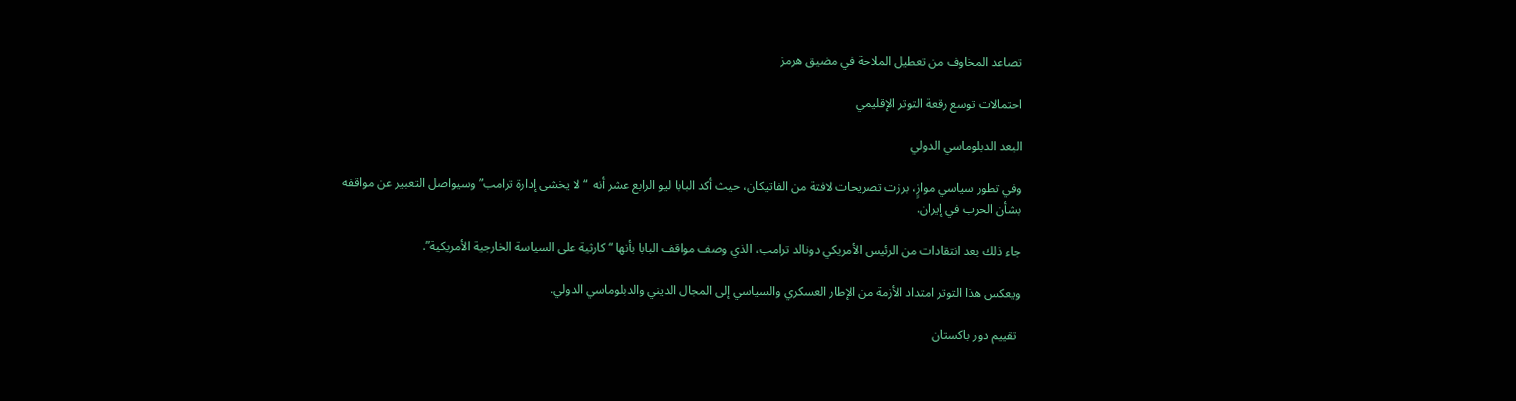تصاعد المخاوف من تعطيل الملاحة في مضيق هرمز

احتمالات توسع رقعة التوتر الإقليمي

البعد الدبلوماسي الدولي

وفي تطور سياسي موازٍ، برزت تصريحات لافتة من الفاتيكان، حيث أكد البابا ليو الرابع عشر أنه  “لا يخشى إدارة ترامب” وسيواصل التعبير عن مواقفه بشأن الحرب في إيران.

جاء ذلك بعد انتقادات من الرئيس الأمريكي دونالد ترامب، الذي وصف مواقف البابا بأنها “كارثية على السياسة الخارجية الأمريكية”.

ويعكس هذا التوتر امتداد الأزمة من الإطار العسكري والسياسي إلى المجال الديني والدبلوماسي الدولي.

 تقييم دور باكستان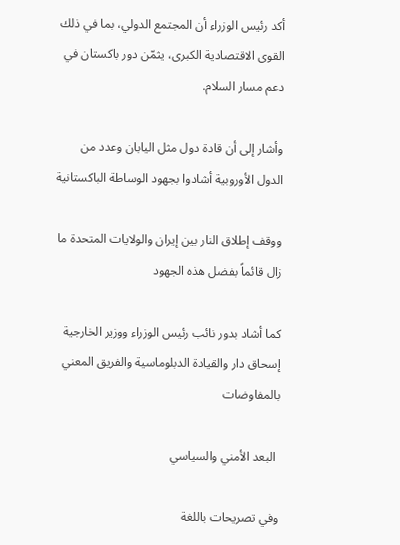أكد رئيس الوزراء أن المجتمع الدولي، بما في ذلك القوى الاقتصادية الكبرى، يثمّن دور باكستان في دعم مسار السلام.

وأشار إلى أن قادة دول مثل اليابان وعدد من الدول الأوروبية أشادوا بجهود الوساطة الباكستانية

ووقف إطلاق النار بين إيران والولايات المتحدة ما زال قائماً بفضل هذه الجهود

كما أشاد بدور نائب رئيس الوزراء ووزير الخارجية إسحاق دار والقيادة الدبلوماسية والفريق المعني بالمفاوضات

 البعد الأمني والسياسي

وفي تصريحات باللغة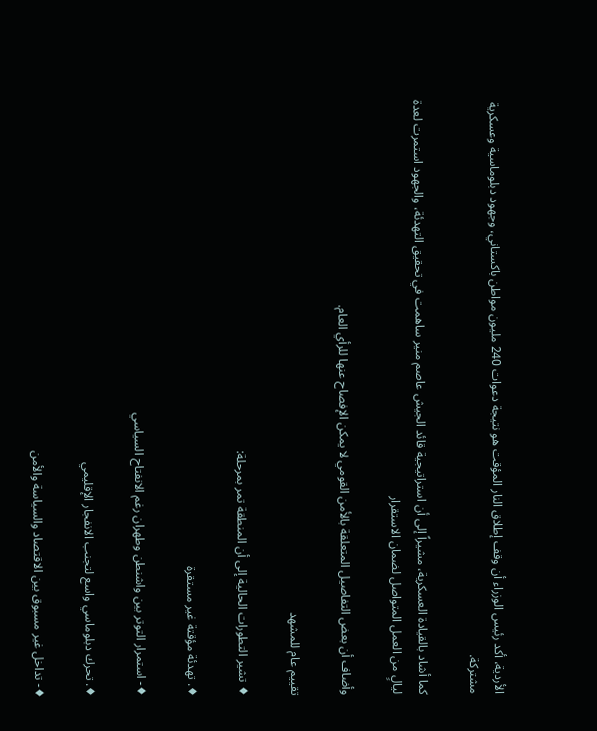الأردية، أكد رئيس الوزراء أن وقف إطلاق النار المؤقت هو نتيجة دعوات 240 مليون مواطن باكستاني، وجهود دبلوماسية وعسكرية مشتركة.

كما أشاد بالقيادة العسكرية، مشيراً إلى أن استراتيجية قائد الجيش عاصم منير ساهمت في تحقيق التهدئة، والجهود استمرت لعدة ليالٍ من العمل المتواصل لضمان الاستقرار

وأضاف أن بعض التفاصيل المتعلقة بالأمن القومي لا يمكن الإفصاح عنها للرأي العام.

تقييم عام للمشهد

♦ تشير التطورات الحالية إلى أن المنطقة تمر بمرحلة:

♦. تهدئة مؤقتة غير مستقرة

♦- استمرار التوتر بين واشنطن وطهران رغم الانفتاح السياسي

♦. تحرك دبلوماسي واسع لتجنب الانفجار الإقليمي

♦- تداخل غير مسبوق بين الاقتصاد والسياسة والأمن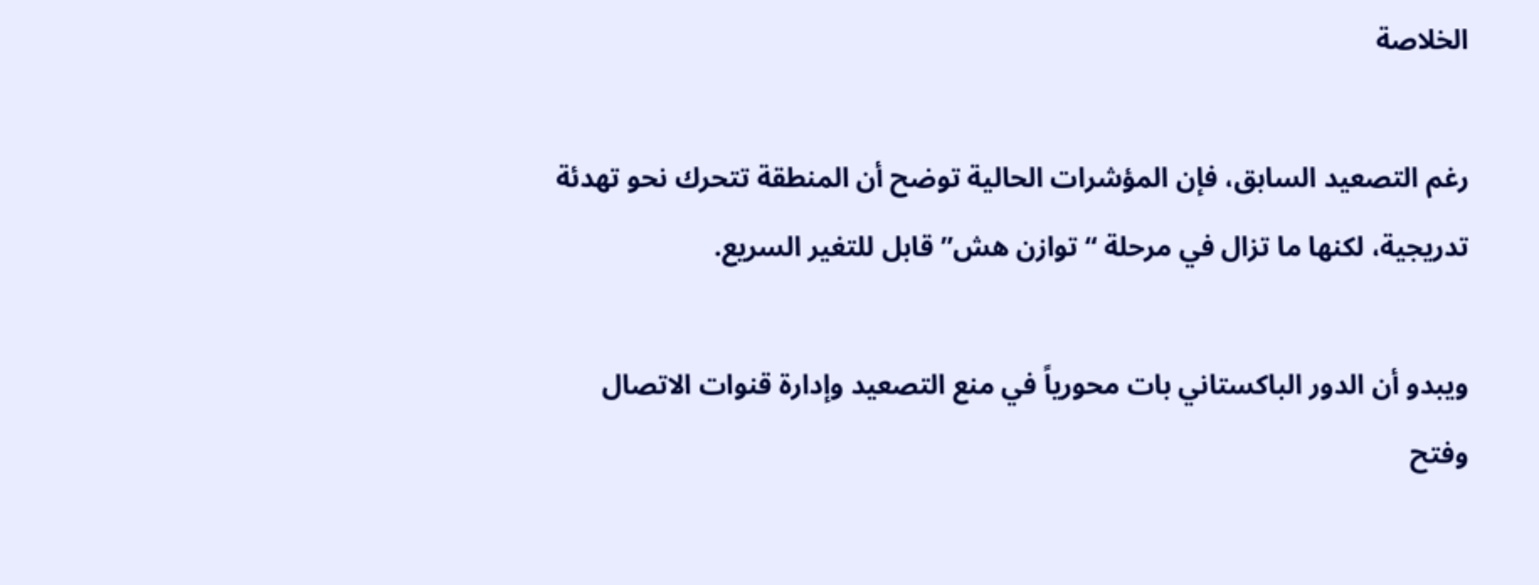الخلاصة

رغم التصعيد السابق، فإن المؤشرات الحالية توضح أن المنطقة تتحرك نحو تهدئة تدريجية، لكنها ما تزال في مرحلة “توازن هش” قابل للتغير السريع.

ويبدو أن الدور الباكستاني بات محورياً في منع التصعيد وإدارة قنوات الاتصال وفتح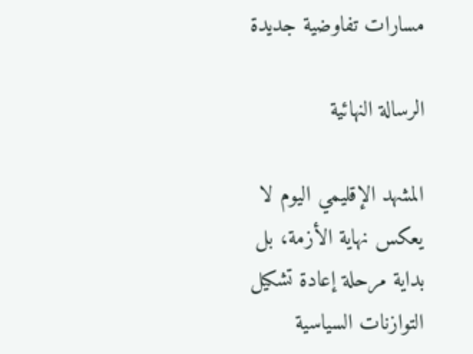مسارات تفاوضية جديدة

الرسالة النهائية

المشهد الإقليمي اليوم لا يعكس نهاية الأزمة، بل بداية مرحلة إعادة تشكيل التوازنات السياسية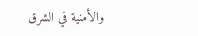والأمنية في الشرق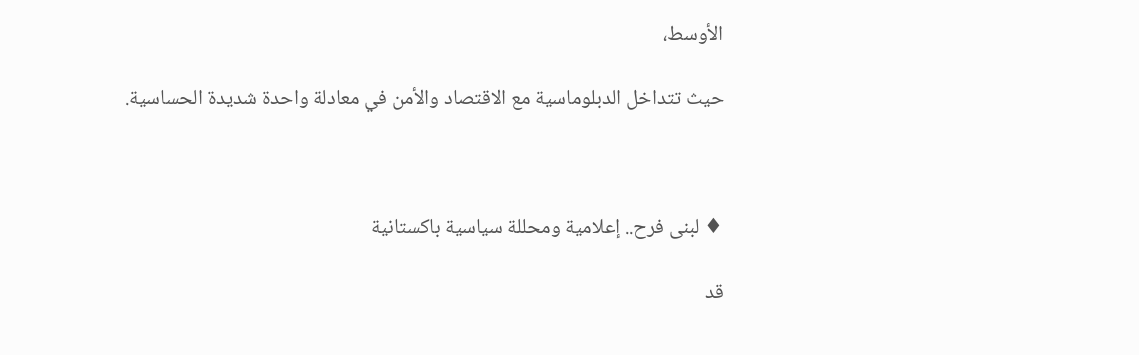الأوسط،

حيث تتداخل الدبلوماسية مع الاقتصاد والأمن في معادلة واحدة شديدة الحساسية.



♦ لبنى فرح.. إعلامية ومحللة سياسية باكستانية

قد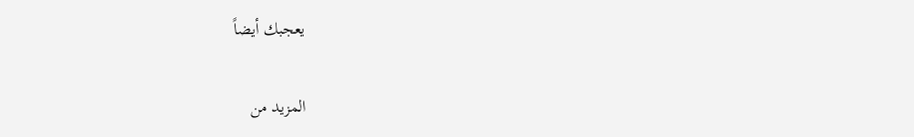يعجبك أيضاً

المزيد من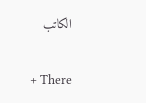الكاتب

+ There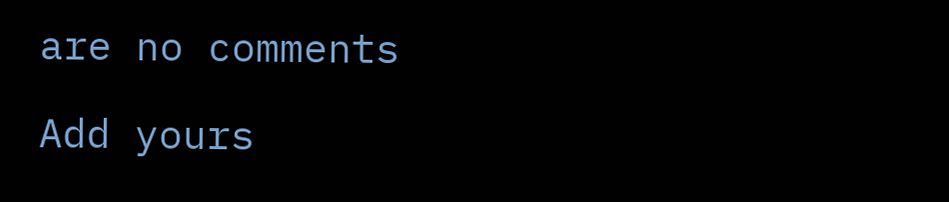are no comments

Add yours